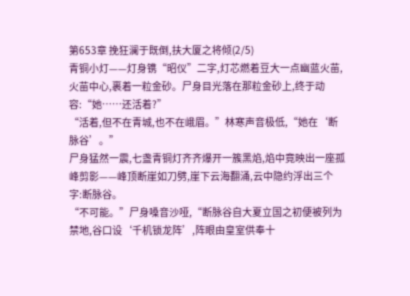第653章 挽狂澜于既倒,扶大厦之将倾(2/5)
青铜小灯——灯身镌“昭仪”二字,灯芯燃着豆大一点幽蓝火苗,火苗中心,裹着一粒金砂。尸身目光落在那粒金砂上,终于动容:“她……还活着?”
“活着,但不在青城,也不在峨眉。”林寒声音极低,“她在‘断脉谷’。”
尸身猛然一震,七盏青铜灯齐齐爆开一簇黑焰,焰中竟映出一座孤峰剪影——峰顶断崖如刀劈,崖下云海翻涌,云中隐约浮出三个字:断脉谷。
“不可能。”尸身嗓音沙哑,“断脉谷自大夏立国之初便被列为禁地,谷口设‘千机锁龙阵’,阵眼由皇室供奉十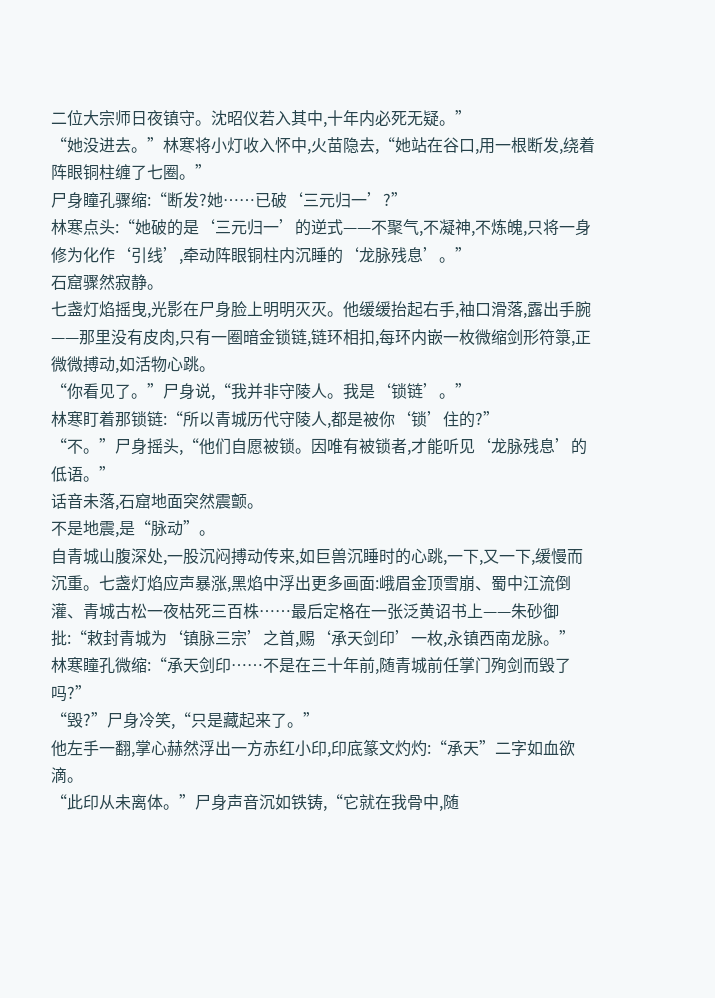二位大宗师日夜镇守。沈昭仪若入其中,十年内必死无疑。”
“她没进去。”林寒将小灯收入怀中,火苗隐去,“她站在谷口,用一根断发,绕着阵眼铜柱缠了七圈。”
尸身瞳孔骤缩:“断发?她……已破‘三元归一’?”
林寒点头:“她破的是‘三元归一’的逆式——不聚气,不凝神,不炼魄,只将一身修为化作‘引线’,牵动阵眼铜柱内沉睡的‘龙脉残息’。”
石窟骤然寂静。
七盏灯焰摇曳,光影在尸身脸上明明灭灭。他缓缓抬起右手,袖口滑落,露出手腕——那里没有皮肉,只有一圈暗金锁链,链环相扣,每环内嵌一枚微缩剑形符箓,正微微搏动,如活物心跳。
“你看见了。”尸身说,“我并非守陵人。我是‘锁链’。”
林寒盯着那锁链:“所以青城历代守陵人,都是被你‘锁’住的?”
“不。”尸身摇头,“他们自愿被锁。因唯有被锁者,才能听见‘龙脉残息’的低语。”
话音未落,石窟地面突然震颤。
不是地震,是“脉动”。
自青城山腹深处,一股沉闷搏动传来,如巨兽沉睡时的心跳,一下,又一下,缓慢而沉重。七盏灯焰应声暴涨,黑焰中浮出更多画面:峨眉金顶雪崩、蜀中江流倒灌、青城古松一夜枯死三百株……最后定格在一张泛黄诏书上——朱砂御批:“敕封青城为‘镇脉三宗’之首,赐‘承天剑印’一枚,永镇西南龙脉。”
林寒瞳孔微缩:“承天剑印……不是在三十年前,随青城前任掌门殉剑而毁了吗?”
“毁?”尸身冷笑,“只是藏起来了。”
他左手一翻,掌心赫然浮出一方赤红小印,印底篆文灼灼:“承天”二字如血欲滴。
“此印从未离体。”尸身声音沉如铁铸,“它就在我骨中,随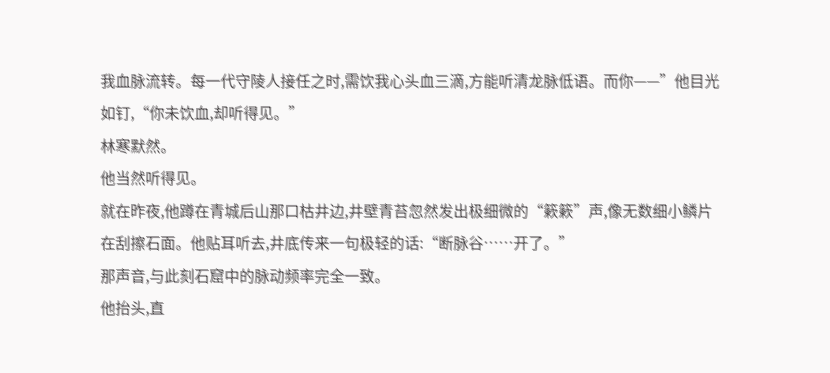我血脉流转。每一代守陵人接任之时,需饮我心头血三滴,方能听清龙脉低语。而你——”他目光如钉,“你未饮血,却听得见。”
林寒默然。
他当然听得见。
就在昨夜,他蹲在青城后山那口枯井边,井壁青苔忽然发出极细微的“簌簌”声,像无数细小鳞片在刮擦石面。他贴耳听去,井底传来一句极轻的话:“断脉谷……开了。”
那声音,与此刻石窟中的脉动频率完全一致。
他抬头,直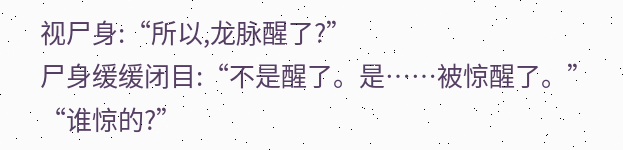视尸身:“所以,龙脉醒了?”
尸身缓缓闭目:“不是醒了。是……被惊醒了。”
“谁惊的?”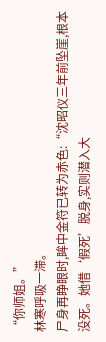“你师姐。”
林寒呼吸一滞。
尸身再睁眼时,眸中金符已转为赤色:“沈昭仪三年前坠崖,根本没死。她借‘假死’脱身,实则潜入大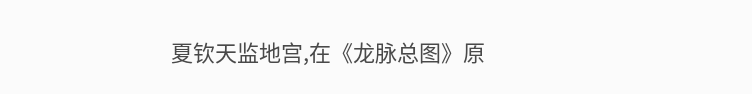夏钦天监地宫,在《龙脉总图》原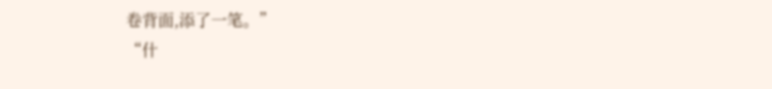卷背面,添了一笔。”
“什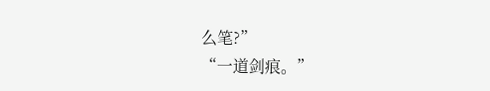么笔?”
“一道剑痕。”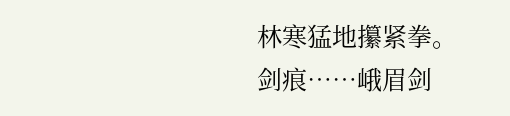林寒猛地攥紧拳。
剑痕……峨眉剑